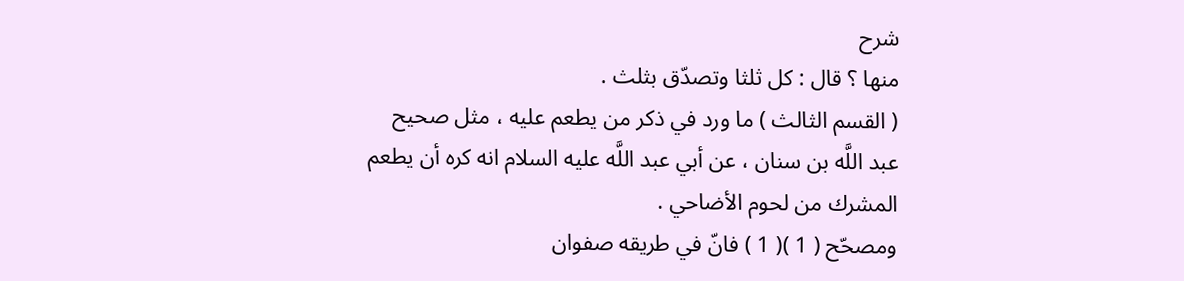شرح
منها ؟ قال : كل ثلثا وتصدّق بثلث .
( القسم الثالث ) ما ورد في ذكر من يطعم عليه ، مثل صحيح عبد اللَّه بن سنان ، عن أبي عبد اللَّه عليه السلام انه كره أن يطعم المشرك من لحوم الأضاحي .
ومصحّح ( 1 )( 1 ) فانّ في طريقه صفوان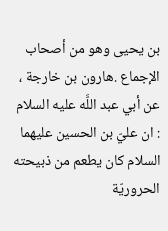بن يحيى وهو من أصحاب الإجماع .هارون بن خارجة ، عن أبي عبد اللَّه عليه السلام : ان عليّ بن الحسين عليهما السلام كان يطعم من ذبيحته الحروريّة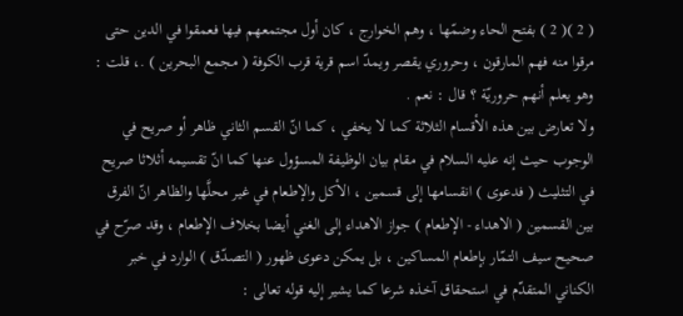( 2 )( 2 ) بفتح الحاء وضمّها ، وهم الخوارج ، كان أول مجتمعهم فيها فعمقوا في الدين حتى مرقوا منه فهم المارقون ، وحروري يقصر ويمدّ اسم قرية قرب الكوفة ( مجمع البحرين ) .، قلت : وهو يعلم أنهم حروريّة ؟ قال : نعم .
ولا تعارض بين هذه الأقسام الثلاثة كما لا يخفي ، كما انّ القسم الثاني ظاهر أو صريح في الوجوب حيث إنه عليه السلام في مقام بيان الوظيفة المسؤول عنها كما انّ تقسيمه أثلاثا صريح في التثليث ( فدعوى ) انقسامها إلى قسمين ، الأكل والإطعام في غير محلَّها والظاهر انّ الفرق بين القسمين ( الاهداء - الإطعام ) جواز الاهداء إلى الغني أيضا بخلاف الإطعام ، وقد صرّح في صحيح سيف التمّار بإطعام المساكين ، بل يمكن دعوى ظهور ( التصدّق ) الوارد في خبر الكناني المتقدّم في استحقاق آخذه شرعا كما يشير إليه قوله تعالى :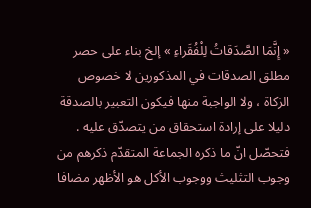« إِنَّمَا الصَّدَقاتُ لِلْفُقَراءِ » إلخ بناء على حصر مطلق الصدقات في المذكورين لا خصوص الزكاة ، ولا الواجبة منها فيكون التعبير بالصدقة دليلا على إرادة استحقاق من يتصدّق عليه .
فتحصّل انّ ما ذكره الجماعة المتقدّم ذكرهم من وجوب التثليث ووجوب الأكل هو الأظهر مضافا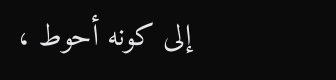إلى كونه أحوط ،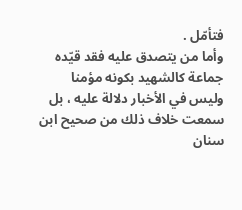فتأمّل .
وأما من يتصدق عليه فقد قيّده جماعة كالشهيد بكونه مؤمنا وليس في الأخبار دلالة عليه ، بل سمعت خلاف ذلك من صحيح ابن سنان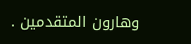وهارون المتقدمين .